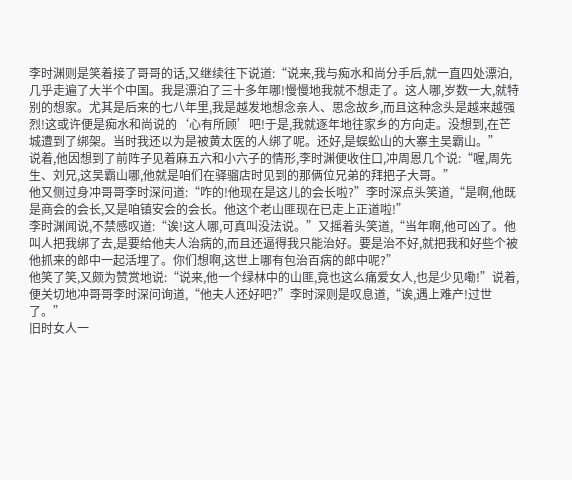李时渊则是笑着接了哥哥的话,又继续往下说道:“说来,我与痴水和尚分手后,就一直四处漂泊,几乎走遍了大半个中国。我是漂泊了三十多年哪!慢慢地我就不想走了。这人哪,岁数一大,就特别的想家。尤其是后来的七八年里,我是越发地想念亲人、思念故乡,而且这种念头是越来越强烈!这或许便是痴水和尚说的‘心有所顾’吧!于是,我就逐年地往家乡的方向走。没想到,在芒城遭到了绑架。当时我还以为是被黄太医的人绑了呢。还好,是蜈蚣山的大寨主吴霸山。”
说着,他因想到了前阵子见着麻五六和小六子的情形,李时渊便收住口,冲周恩几个说:“喔,周先生、刘兄,这吴霸山哪,他就是咱们在驿骝店时见到的那俩位兄弟的拜把子大哥。”
他又侧过身冲哥哥李时深问道:“咋的!他现在是这儿的会长啦?”李时深点头笑道,“是啊,他既是商会的会长,又是咱镇安会的会长。他这个老山匪现在已走上正道啦!”
李时渊闻说,不禁感叹道:“诶!这人哪,可真叫没法说。”又摇着头笑道,“当年啊,他可凶了。他叫人把我绑了去,是要给他夫人治病的,而且还逼得我只能治好。要是治不好,就把我和好些个被他抓来的郎中一起活埋了。你们想啊,这世上哪有包治百病的郎中呢?”
他笑了笑,又颇为赞赏地说:“说来,他一个绿林中的山匪,竟也这么痛爱女人,也是少见嘞!”说着,便关切地冲哥哥李时深问询道,“他夫人还好吧?”李时深则是叹息道,“诶,遇上难产!过世了。”
旧时女人一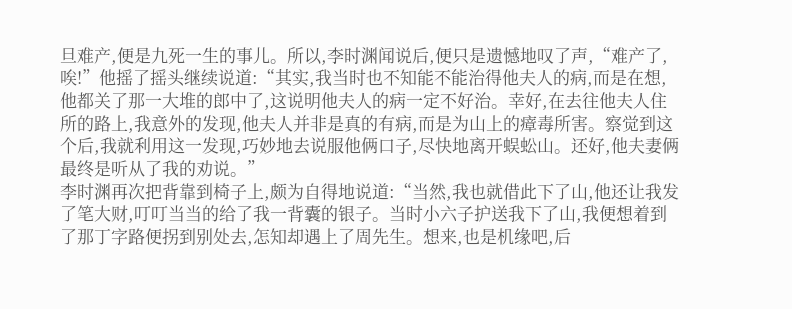旦难产,便是九死一生的事儿。所以,李时渊闻说后,便只是遗憾地叹了声,“难产了,唉!”他摇了摇头继续说道:“其实,我当时也不知能不能治得他夫人的病,而是在想,他都关了那一大堆的郎中了,这说明他夫人的病一定不好治。幸好,在去往他夫人住所的路上,我意外的发现,他夫人并非是真的有病,而是为山上的瘴毒所害。察觉到这个后,我就利用这一发现,巧妙地去说服他俩口子,尽快地离开蜈蚣山。还好,他夫妻俩最终是听从了我的劝说。”
李时渊再次把背靠到椅子上,颇为自得地说道:“当然,我也就借此下了山,他还让我发了笔大财,叮叮当当的给了我一背囊的银子。当时小六子护送我下了山,我便想着到了那丁字路便拐到别处去,怎知却遇上了周先生。想来,也是机缘吧,后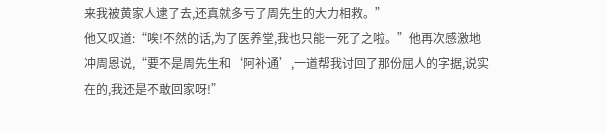来我被黄家人逮了去,还真就多亏了周先生的大力相救。”
他又叹道:“唉!不然的话,为了医养堂,我也只能一死了之啦。”他再次感激地冲周恩说,“要不是周先生和‘阿补通’,一道帮我讨回了那份屈人的字据,说实在的,我还是不敢回家呀!”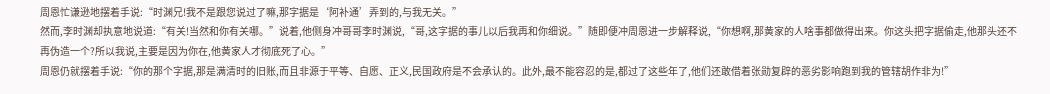周恩忙谦逊地摆着手说:“时渊兄!我不是跟您说过了嘛,那字据是‘阿补通’弄到的,与我无关。”
然而,李时渊却执意地说道:“有关!当然和你有关哪。”说着,他侧身冲哥哥李时渊说,“哥,这字据的事儿以后我再和你细说。”随即便冲周恩进一步解释说,“你想啊,那黄家的人啥事都做得出来。你这头把字据偷走,他那头还不再伪造一个?所以我说,主要是因为你在,他黄家人才彻底死了心。”
周恩仍就摆着手说:“你的那个字据,那是满清时的旧账,而且非源于平等、自愿、正义,民国政府是不会承认的。此外,最不能容忍的是,都过了这些年了,他们还敢借着张勋复辟的恶劣影响跑到我的管辖胡作非为!”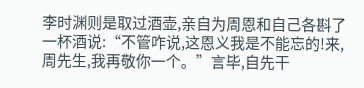李时渊则是取过酒壶,亲自为周恩和自己各斟了一杯酒说:“不管咋说,这恩义我是不能忘的!来,周先生,我再敬你一个。”言毕,自先干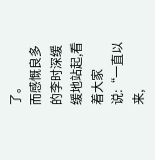了。
而感慨良多的李时深缓缓地站起,看着大家说:“一直以来,